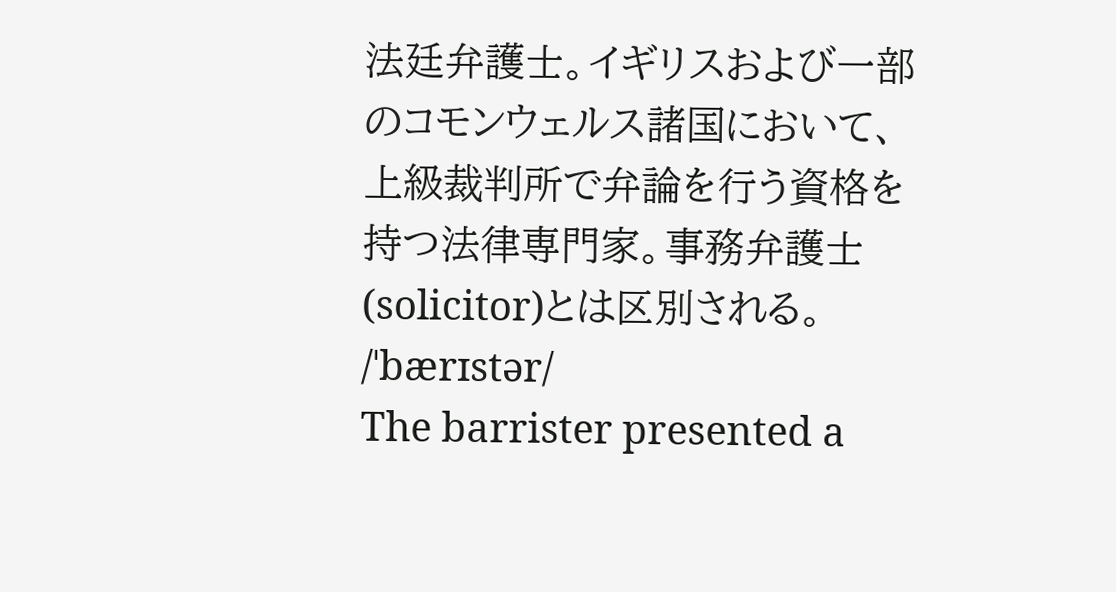法廷弁護士。イギリスおよび一部のコモンウェルス諸国において、上級裁判所で弁論を行う資格を持つ法律専門家。事務弁護士(solicitor)とは区別される。
/ˈbærɪstər/
The barrister presented a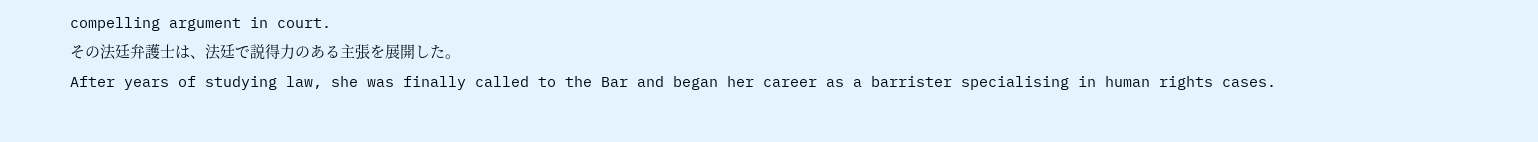compelling argument in court.
その法廷弁護士は、法廷で説得力のある主張を展開した。
After years of studying law, she was finally called to the Bar and began her career as a barrister specialising in human rights cases.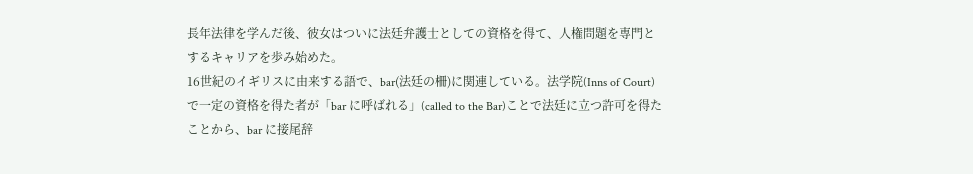長年法律を学んだ後、彼女はついに法廷弁護士としての資格を得て、人権問題を専門とするキャリアを歩み始めた。
16世紀のイギリスに由来する語で、bar(法廷の柵)に関連している。法学院(Inns of Court)で一定の資格を得た者が「bar に呼ばれる」(called to the Bar)ことで法廷に立つ許可を得たことから、bar に接尾辞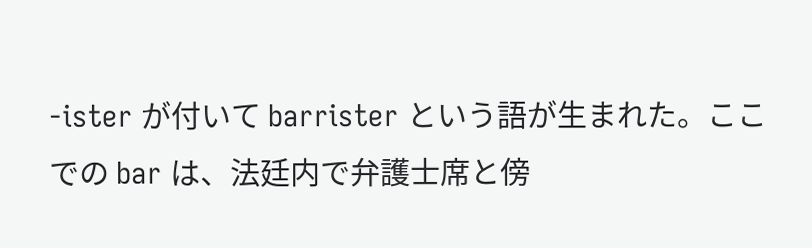-ister が付いて barrister という語が生まれた。ここでの bar は、法廷内で弁護士席と傍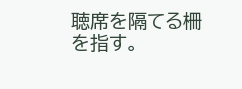聴席を隔てる柵を指す。